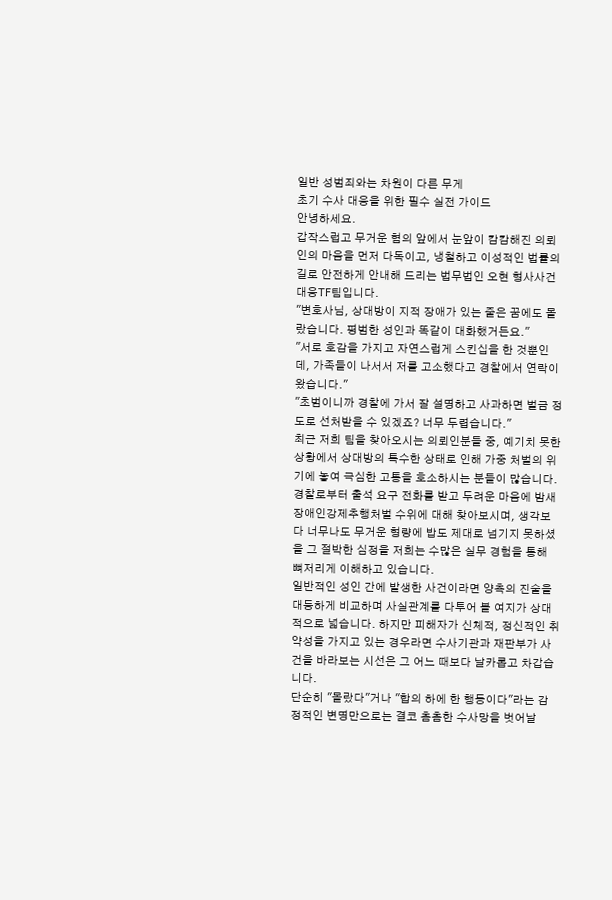일반 성범죄와는 차원이 다른 무게
초기 수사 대응을 위한 필수 실전 가이드
안녕하세요.
갑작스럽고 무거운 혐의 앞에서 눈앞이 캄캄해진 의뢰인의 마음을 먼저 다독이고, 냉철하고 이성적인 법률의 길로 안전하게 안내해 드리는 법무법인 오현 형사사건대응TF팀입니다.
"변호사님, 상대방이 지적 장애가 있는 줄은 꿈에도 몰랐습니다. 평범한 성인과 똑같이 대화했거든요."
"서로 호감을 가지고 자연스럽게 스킨십을 한 것뿐인데, 가족들이 나서서 저를 고소했다고 경찰에서 연락이 왔습니다."
"초범이니까 경찰에 가서 잘 설명하고 사과하면 벌금 정도로 선처받을 수 있겠죠? 너무 두렵습니다."
최근 저희 팀을 찾아오시는 의뢰인분들 중, 예기치 못한 상황에서 상대방의 특수한 상태로 인해 가중 처벌의 위기에 놓여 극심한 고통을 호소하시는 분들이 많습니다.
경찰로부터 출석 요구 전화를 받고 두려운 마음에 밤새 장애인강제추행처벌 수위에 대해 찾아보시며, 생각보다 너무나도 무거운 형량에 밥도 제대로 넘기지 못하셨을 그 절박한 심정을 저희는 수많은 실무 경험을 통해 뼈저리게 이해하고 있습니다.
일반적인 성인 간에 발생한 사건이라면 양측의 진술을 대등하게 비교하며 사실관계를 다투어 볼 여지가 상대적으로 넓습니다. 하지만 피해자가 신체적, 정신적인 취약성을 가지고 있는 경우라면 수사기관과 재판부가 사건을 바라보는 시선은 그 어느 때보다 날카롭고 차갑습니다.
단순히 "몰랐다"거나 "합의 하에 한 행동이다"라는 감정적인 변명만으로는 결코 촘촘한 수사망을 벗어날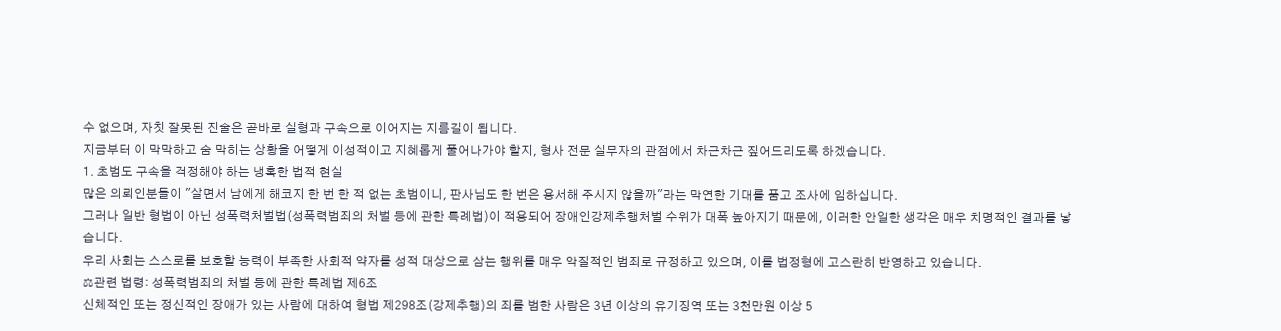수 없으며, 자칫 잘못된 진술은 곧바로 실형과 구속으로 이어지는 지름길이 됩니다.
지금부터 이 막막하고 숨 막히는 상황을 어떻게 이성적이고 지혜롭게 풀어나가야 할지, 형사 전문 실무자의 관점에서 차근차근 짚어드리도록 하겠습니다.
1. 초범도 구속을 걱정해야 하는 냉혹한 법적 현실
많은 의뢰인분들이 "살면서 남에게 해코지 한 번 한 적 없는 초범이니, 판사님도 한 번은 용서해 주시지 않을까"라는 막연한 기대를 품고 조사에 임하십니다.
그러나 일반 형법이 아닌 성폭력처벌법(성폭력범죄의 처벌 등에 관한 특례법)이 적용되어 장애인강제추행처벌 수위가 대폭 높아지기 때문에, 이러한 안일한 생각은 매우 치명적인 결과를 낳습니다.
우리 사회는 스스로를 보호할 능력이 부족한 사회적 약자를 성적 대상으로 삼는 행위를 매우 악질적인 범죄로 규정하고 있으며, 이를 법정형에 고스란히 반영하고 있습니다.
⚖관련 법령: 성폭력범죄의 처벌 등에 관한 특례법 제6조
신체적인 또는 정신적인 장애가 있는 사람에 대하여 형법 제298조(강제추행)의 죄를 범한 사람은 3년 이상의 유기징역 또는 3천만원 이상 5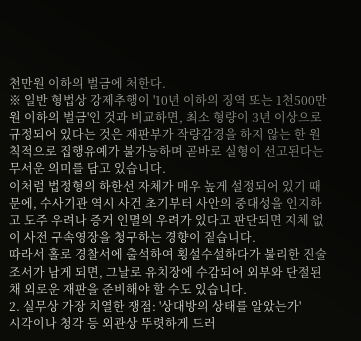천만원 이하의 벌금에 처한다.
※ 일반 형법상 강제추행이 '10년 이하의 징역 또는 1천500만원 이하의 벌금'인 것과 비교하면, 최소 형량이 3년 이상으로 규정되어 있다는 것은 재판부가 작량감경을 하지 않는 한 원칙적으로 집행유예가 불가능하며 곧바로 실형이 선고된다는 무서운 의미를 담고 있습니다.
이처럼 법정형의 하한선 자체가 매우 높게 설정되어 있기 때문에, 수사기관 역시 사건 초기부터 사안의 중대성을 인지하고 도주 우려나 증거 인멸의 우려가 있다고 판단되면 지체 없이 사전 구속영장을 청구하는 경향이 짙습니다.
따라서 홀로 경찰서에 출석하여 횡설수설하다가 불리한 진술 조서가 남게 되면, 그날로 유치장에 수감되어 외부와 단절된 채 외로운 재판을 준비해야 할 수도 있습니다.
2. 실무상 가장 치열한 쟁점: '상대방의 상태를 알았는가'
시각이나 청각 등 외관상 뚜렷하게 드러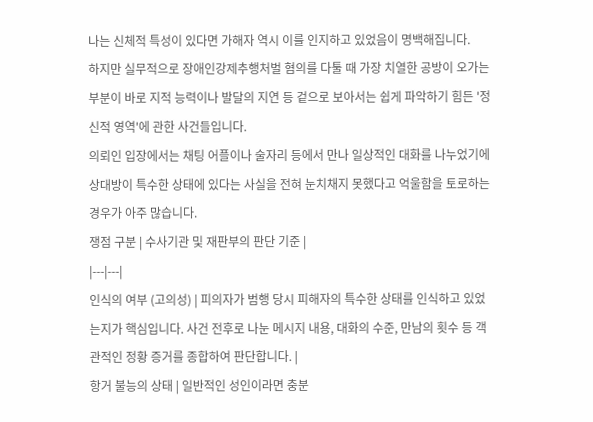나는 신체적 특성이 있다면 가해자 역시 이를 인지하고 있었음이 명백해집니다.
하지만 실무적으로 장애인강제추행처벌 혐의를 다툴 때 가장 치열한 공방이 오가는 부분이 바로 지적 능력이나 발달의 지연 등 겉으로 보아서는 쉽게 파악하기 힘든 '정신적 영역'에 관한 사건들입니다.
의뢰인 입장에서는 채팅 어플이나 술자리 등에서 만나 일상적인 대화를 나누었기에 상대방이 특수한 상태에 있다는 사실을 전혀 눈치채지 못했다고 억울함을 토로하는 경우가 아주 많습니다.
쟁점 구분 | 수사기관 및 재판부의 판단 기준 |
|---|---|
인식의 여부 (고의성) | 피의자가 범행 당시 피해자의 특수한 상태를 인식하고 있었는지가 핵심입니다. 사건 전후로 나눈 메시지 내용, 대화의 수준, 만남의 횟수 등 객관적인 정황 증거를 종합하여 판단합니다. |
항거 불능의 상태 | 일반적인 성인이라면 충분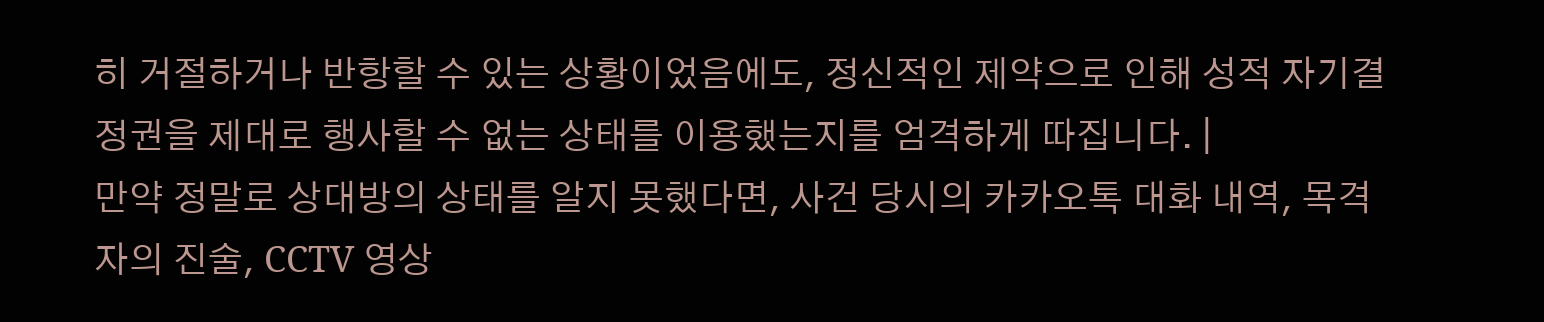히 거절하거나 반항할 수 있는 상황이었음에도, 정신적인 제약으로 인해 성적 자기결정권을 제대로 행사할 수 없는 상태를 이용했는지를 엄격하게 따집니다. |
만약 정말로 상대방의 상태를 알지 못했다면, 사건 당시의 카카오톡 대화 내역, 목격자의 진술, CCTV 영상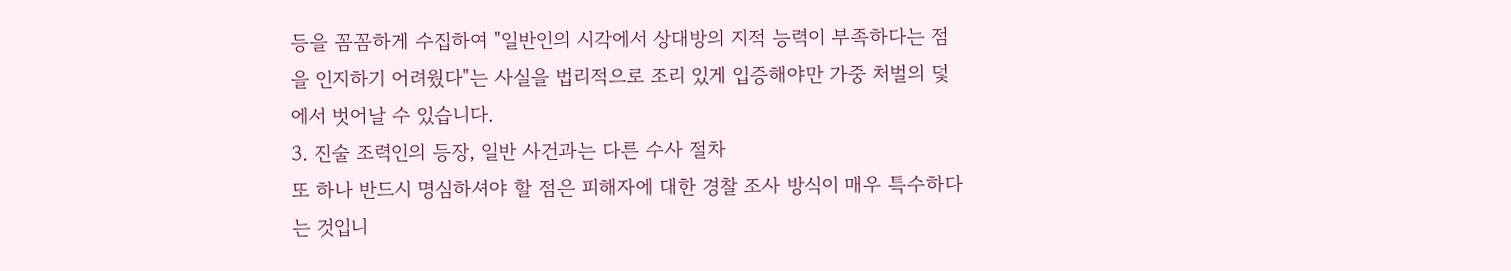등을 꼼꼼하게 수집하여 "일반인의 시각에서 상대방의 지적 능력이 부족하다는 점을 인지하기 어려웠다"는 사실을 법리적으로 조리 있게 입증해야만 가중 처벌의 덫에서 벗어날 수 있습니다.
3. 진술 조력인의 등장, 일반 사건과는 다른 수사 절차
또 하나 반드시 명심하셔야 할 점은 피해자에 대한 경찰 조사 방식이 매우 특수하다는 것입니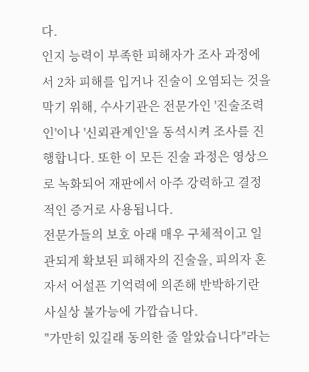다.
인지 능력이 부족한 피해자가 조사 과정에서 2차 피해를 입거나 진술이 오염되는 것을 막기 위해, 수사기관은 전문가인 '진술조력인'이나 '신뢰관계인'을 동석시켜 조사를 진행합니다. 또한 이 모든 진술 과정은 영상으로 녹화되어 재판에서 아주 강력하고 결정적인 증거로 사용됩니다.
전문가들의 보호 아래 매우 구체적이고 일관되게 확보된 피해자의 진술을, 피의자 혼자서 어설픈 기억력에 의존해 반박하기란 사실상 불가능에 가깝습니다.
"가만히 있길래 동의한 줄 알았습니다"라는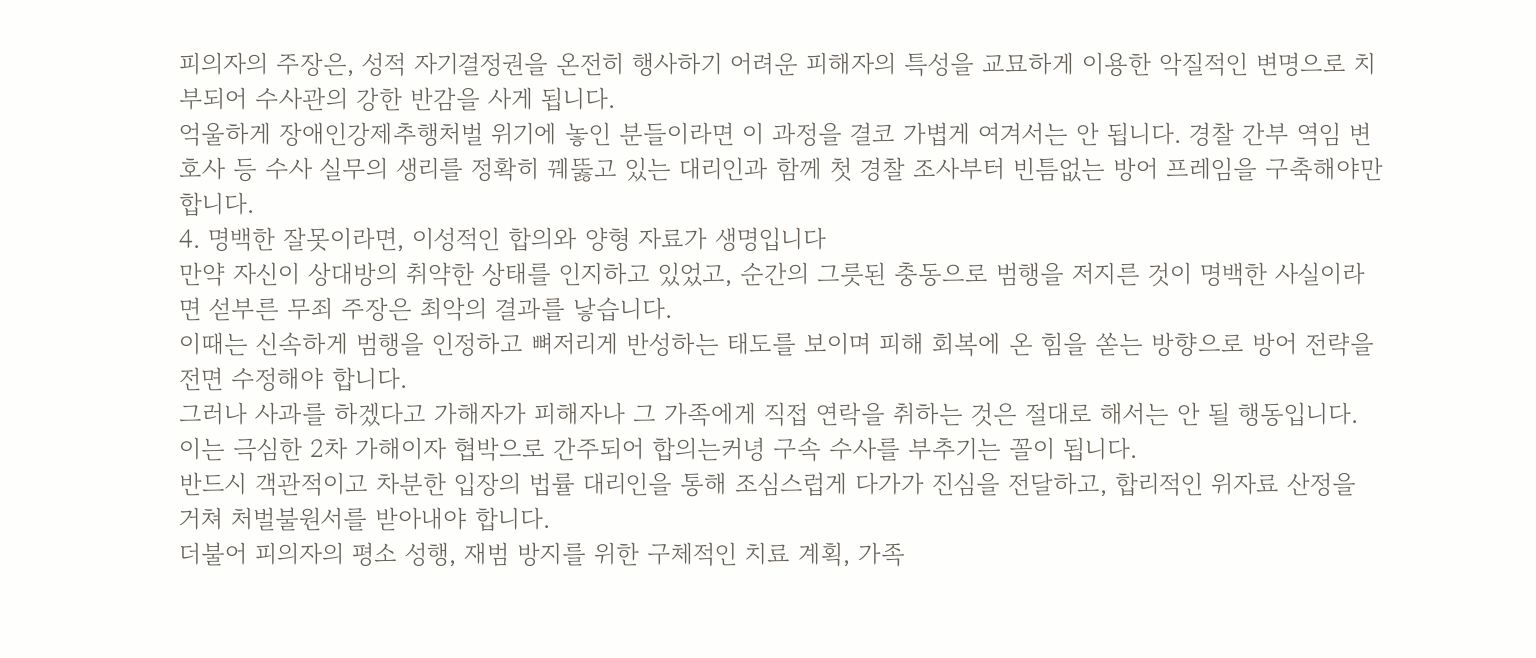피의자의 주장은, 성적 자기결정권을 온전히 행사하기 어려운 피해자의 특성을 교묘하게 이용한 악질적인 변명으로 치부되어 수사관의 강한 반감을 사게 됩니다.
억울하게 장애인강제추행처벌 위기에 놓인 분들이라면 이 과정을 결코 가볍게 여겨서는 안 됩니다. 경찰 간부 역임 변호사 등 수사 실무의 생리를 정확히 꿰뚫고 있는 대리인과 함께 첫 경찰 조사부터 빈틈없는 방어 프레임을 구축해야만 합니다.
4. 명백한 잘못이라면, 이성적인 합의와 양형 자료가 생명입니다
만약 자신이 상대방의 취약한 상태를 인지하고 있었고, 순간의 그릇된 충동으로 범행을 저지른 것이 명백한 사실이라면 섣부른 무죄 주장은 최악의 결과를 낳습니다.
이때는 신속하게 범행을 인정하고 뼈저리게 반성하는 태도를 보이며 피해 회복에 온 힘을 쏟는 방향으로 방어 전략을 전면 수정해야 합니다.
그러나 사과를 하겠다고 가해자가 피해자나 그 가족에게 직접 연락을 취하는 것은 절대로 해서는 안 될 행동입니다. 이는 극심한 2차 가해이자 협박으로 간주되어 합의는커녕 구속 수사를 부추기는 꼴이 됩니다.
반드시 객관적이고 차분한 입장의 법률 대리인을 통해 조심스럽게 다가가 진심을 전달하고, 합리적인 위자료 산정을 거쳐 처벌불원서를 받아내야 합니다.
더불어 피의자의 평소 성행, 재범 방지를 위한 구체적인 치료 계획, 가족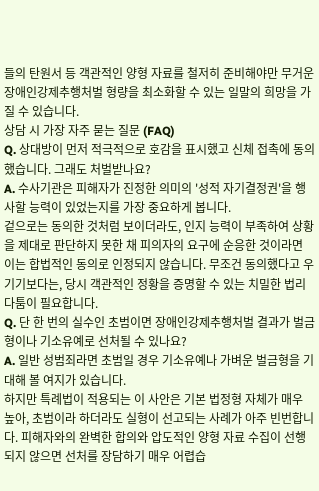들의 탄원서 등 객관적인 양형 자료를 철저히 준비해야만 무거운 장애인강제추행처벌 형량을 최소화할 수 있는 일말의 희망을 가질 수 있습니다.
상담 시 가장 자주 묻는 질문 (FAQ)
Q. 상대방이 먼저 적극적으로 호감을 표시했고 신체 접촉에 동의했습니다. 그래도 처벌받나요?
A. 수사기관은 피해자가 진정한 의미의 '성적 자기결정권'을 행사할 능력이 있었는지를 가장 중요하게 봅니다.
겉으로는 동의한 것처럼 보이더라도, 인지 능력이 부족하여 상황을 제대로 판단하지 못한 채 피의자의 요구에 순응한 것이라면 이는 합법적인 동의로 인정되지 않습니다. 무조건 동의했다고 우기기보다는, 당시 객관적인 정황을 증명할 수 있는 치밀한 법리 다툼이 필요합니다.
Q. 단 한 번의 실수인 초범이면 장애인강제추행처벌 결과가 벌금형이나 기소유예로 선처될 수 있나요?
A. 일반 성범죄라면 초범일 경우 기소유예나 가벼운 벌금형을 기대해 볼 여지가 있습니다.
하지만 특례법이 적용되는 이 사안은 기본 법정형 자체가 매우 높아, 초범이라 하더라도 실형이 선고되는 사례가 아주 빈번합니다. 피해자와의 완벽한 합의와 압도적인 양형 자료 수집이 선행되지 않으면 선처를 장담하기 매우 어렵습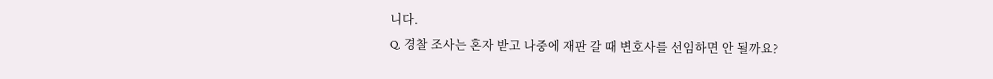니다.
Q. 경찰 조사는 혼자 받고 나중에 재판 갈 때 변호사를 선임하면 안 될까요?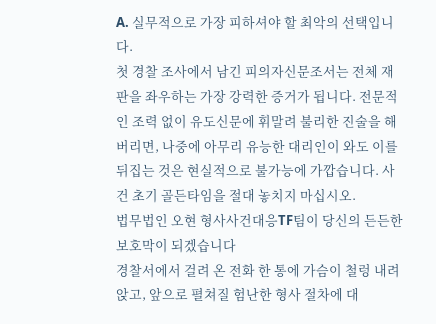A. 실무적으로 가장 피하셔야 할 최악의 선택입니다.
첫 경찰 조사에서 남긴 피의자신문조서는 전체 재판을 좌우하는 가장 강력한 증거가 됩니다. 전문적인 조력 없이 유도신문에 휘말려 불리한 진술을 해버리면, 나중에 아무리 유능한 대리인이 와도 이를 뒤집는 것은 현실적으로 불가능에 가깝습니다. 사건 초기 골든타임을 절대 놓치지 마십시오.
법무법인 오현 형사사건대응TF팀이 당신의 든든한 보호막이 되겠습니다
경찰서에서 걸려 온 전화 한 통에 가슴이 철렁 내려앉고, 앞으로 펼쳐질 험난한 형사 절차에 대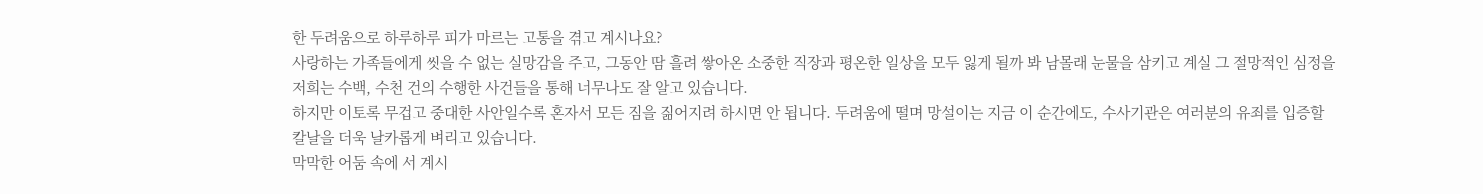한 두려움으로 하루하루 피가 마르는 고통을 겪고 계시나요?
사랑하는 가족들에게 씻을 수 없는 실망감을 주고, 그동안 땀 흘려 쌓아온 소중한 직장과 평온한 일상을 모두 잃게 될까 봐 남몰래 눈물을 삼키고 계실 그 절망적인 심정을 저희는 수백, 수천 건의 수행한 사건들을 통해 너무나도 잘 알고 있습니다.
하지만 이토록 무겁고 중대한 사안일수록 혼자서 모든 짐을 짊어지려 하시면 안 됩니다. 두려움에 떨며 망설이는 지금 이 순간에도, 수사기관은 여러분의 유죄를 입증할 칼날을 더욱 날카롭게 벼리고 있습니다.
막막한 어둠 속에 서 계시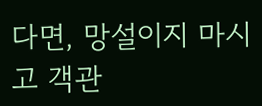다면, 망설이지 마시고 객관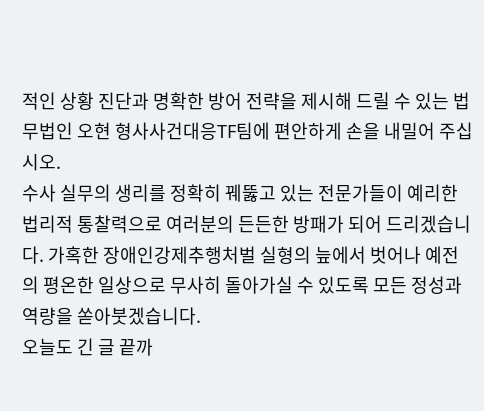적인 상황 진단과 명확한 방어 전략을 제시해 드릴 수 있는 법무법인 오현 형사사건대응TF팀에 편안하게 손을 내밀어 주십시오.
수사 실무의 생리를 정확히 꿰뚫고 있는 전문가들이 예리한 법리적 통찰력으로 여러분의 든든한 방패가 되어 드리겠습니다. 가혹한 장애인강제추행처벌 실형의 늪에서 벗어나 예전의 평온한 일상으로 무사히 돌아가실 수 있도록 모든 정성과 역량을 쏟아붓겠습니다.
오늘도 긴 글 끝까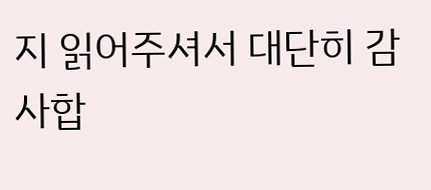지 읽어주셔서 대단히 감사합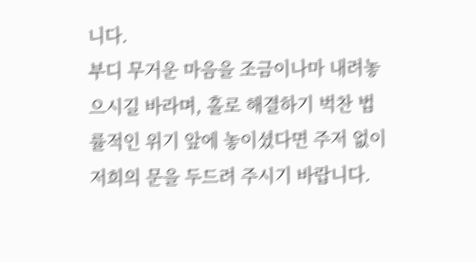니다.
부디 무거운 마음을 조금이나마 내려놓으시길 바라며, 홀로 해결하기 벅찬 법률적인 위기 앞에 놓이셨다면 주저 없이 저희의 문을 두드려 주시기 바랍니다.